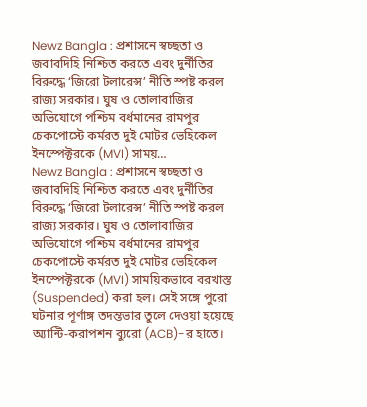Newz Bangla : প্রশাসনে স্বচ্ছতা ও জবাবদিহি নিশ্চিত করতে এবং দুর্নীতির বিরুদ্ধে ‘জিরো টলারেন্স’ নীতি স্পষ্ট করল রাজ্য সরকার। ঘুষ ও তোলাবাজির অভিযোগে পশ্চিম বর্ধমানের রামপুর চেকপোস্টে কর্মরত দুই মোটর ভেহিকেল ইনস্পেক্টরকে (MVI) সাময়…
Newz Bangla : প্রশাসনে স্বচ্ছতা ও জবাবদিহি নিশ্চিত করতে এবং দুর্নীতির বিরুদ্ধে ‘জিরো টলারেন্স’ নীতি স্পষ্ট করল রাজ্য সরকার। ঘুষ ও তোলাবাজির অভিযোগে পশ্চিম বর্ধমানের রামপুর চেকপোস্টে কর্মরত দুই মোটর ভেহিকেল ইনস্পেক্টরকে (MVI) সাময়িকভাবে বরখাস্ত (Suspended) করা হল। সেই সঙ্গে পুরো ঘটনার পূর্ণাঙ্গ তদন্তভার তুলে দেওয়া হয়েছে অ্যান্টি-করাপশন ব্যুরো (ACB)-র হাতে।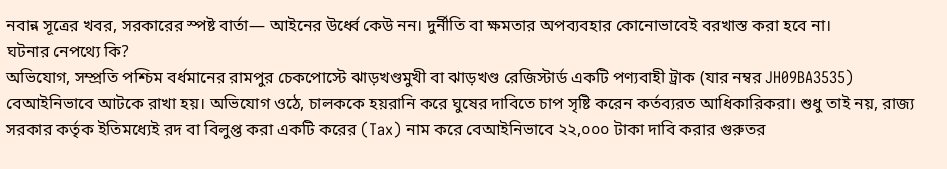নবান্ন সূত্রের খবর, সরকারের স্পষ্ট বার্তা— আইনের উর্ধ্বে কেউ নন। দুর্নীতি বা ক্ষমতার অপব্যবহার কোনোভাবেই বরখাস্ত করা হবে না।
ঘটনার নেপথ্যে কি?
অভিযোগ, সম্প্রতি পশ্চিম বর্ধমানের রামপুর চেকপোস্টে ঝাড়খণ্ডমুখী বা ঝাড়খণ্ড রেজিস্টার্ড একটি পণ্যবাহী ট্রাক (যার নম্বর JH09BA3535) বেআইনিভাবে আটকে রাখা হয়। অভিযোগ ওঠে, চালককে হয়রানি করে ঘুষের দাবিতে চাপ সৃষ্টি করেন কর্তব্যরত আধিকারিকরা। শুধু তাই নয়, রাজ্য সরকার কর্তৃক ইতিমধ্যেই রদ বা বিলুপ্ত করা একটি করের (Tax) নাম করে বেআইনিভাবে ২২,০০০ টাকা দাবি করার গুরুতর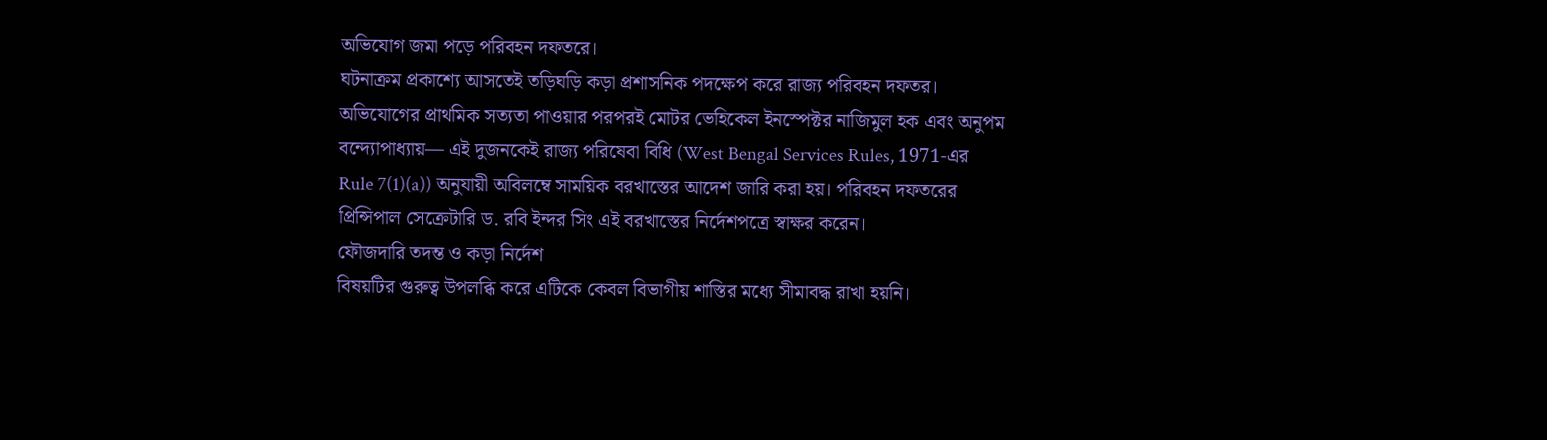অভিযোগ জমা পড়ে পরিবহন দফতরে।
ঘটনাক্রম প্রকাশ্যে আসতেই তড়িঘড়ি কড়া প্রশাসনিক পদক্ষেপ করে রাজ্য পরিবহন দফতর। অভিযোগের প্রাথমিক সত্যতা পাওয়ার পরপরই মোটর ভেহিকেল ইনস্পেক্টর নাজিমুল হক এবং অনুপম বন্দ্যোপাধ্যায়— এই দুজনকেই রাজ্য পরিষেবা বিধি (West Bengal Services Rules, 1971-এর Rule 7(1)(a)) অনুযায়ী অবিলম্বে সাময়িক বরখাস্তের আদেশ জারি করা হয়। পরিবহন দফতরের প্রিন্সিপাল সেক্রেটারি ড. রবি ইন্দর সিং এই বরখাস্তের নির্দেশপত্রে স্বাক্ষর করেন।
ফৌজদারি তদন্ত ও কড়া নির্দেশ
বিষয়টির গুরুত্ব উপলব্ধি করে এটিকে কেবল বিভাগীয় শাস্তির মধ্যে সীমাবদ্ধ রাখা হয়নি।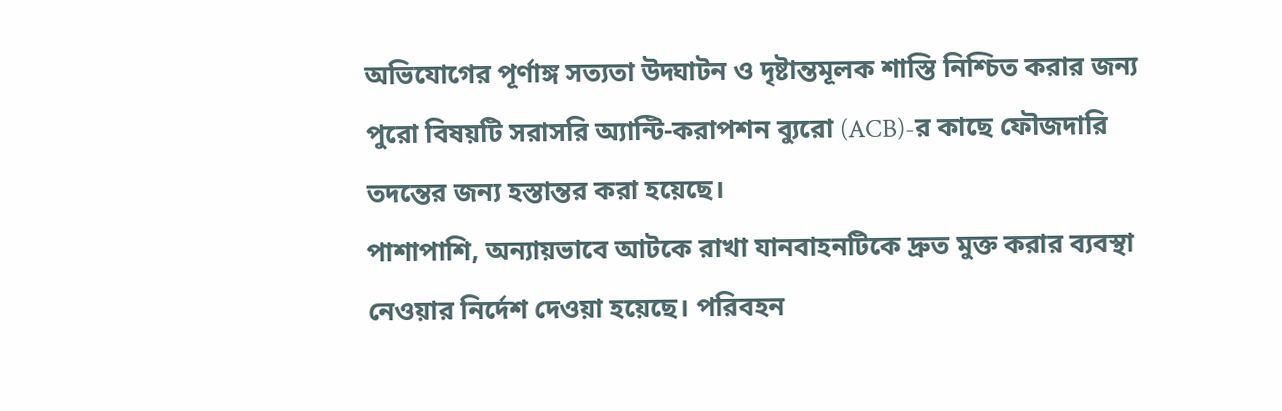অভিযোগের পূর্ণাঙ্গ সত্যতা উদ্ঘাটন ও দৃষ্টান্তমূলক শাস্তি নিশ্চিত করার জন্য পুরো বিষয়টি সরাসরি অ্যান্টি-করাপশন ব্যুরো (ACB)-র কাছে ফৌজদারি তদন্তের জন্য হস্তান্তর করা হয়েছে।
পাশাপাশি, অন্যায়ভাবে আটকে রাখা যানবাহনটিকে দ্রুত মুক্ত করার ব্যবস্থা নেওয়ার নির্দেশ দেওয়া হয়েছে। পরিবহন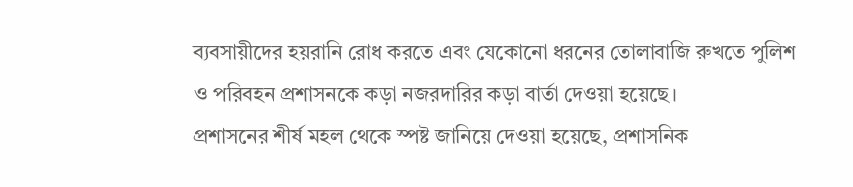ব্যবসায়ীদের হয়রানি রোধ করতে এবং যেকোনো ধরনের তোলাবাজি রুখতে পুলিশ ও পরিবহন প্রশাসনকে কড়া নজরদারির কড়া বার্তা দেওয়া হয়েছে।
প্রশাসনের শীর্ষ মহল থেকে স্পষ্ট জানিয়ে দেওয়া হয়েছে, প্রশাসনিক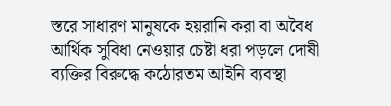স্তরে সাধারণ মানুষকে হয়রানি করা বা অবৈধ আর্থিক সুবিধা নেওয়ার চেষ্টা ধরা পড়লে দোষী ব্যক্তির বিরুদ্ধে কঠোরতম আইনি ব্যবস্থা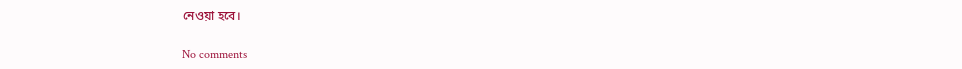নেওয়া হবে।

No comments